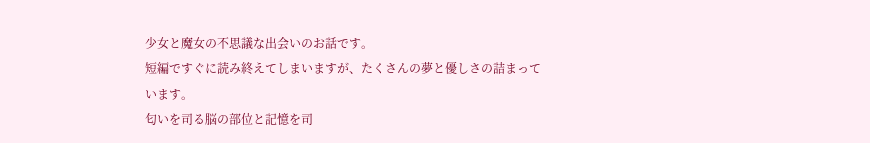少女と魔女の不思議な出会いのお話です。
短編ですぐに読み終えてしまいますが、たくさんの夢と優しさの詰まっています。
匂いを司る脳の部位と記憶を司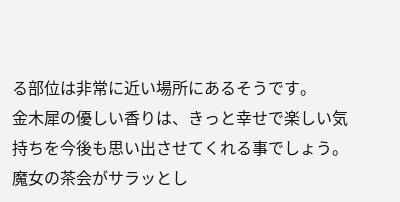る部位は非常に近い場所にあるそうです。
金木犀の優しい香りは、きっと幸せで楽しい気持ちを今後も思い出させてくれる事でしょう。
魔女の茶会がサラッとし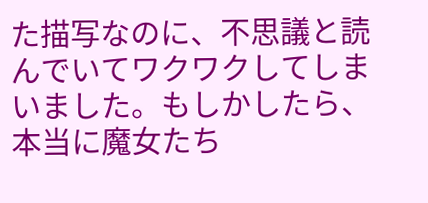た描写なのに、不思議と読んでいてワクワクしてしまいました。もしかしたら、本当に魔女たち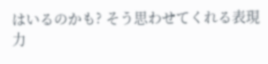はいるのかも? そう思わせてくれる表現力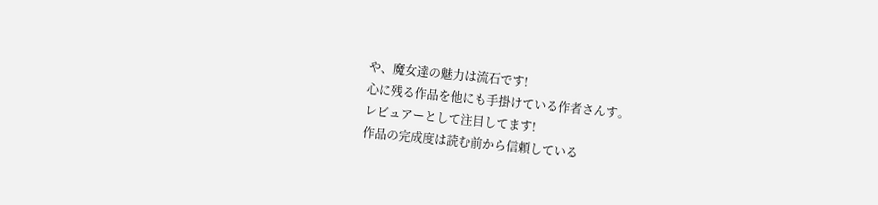や、魔女達の魅力は流石です!
心に残る作品を他にも手掛けている作者さんす。
レビュアーとして注目してます!
作品の完成度は読む前から信頼している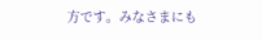方です。みなさまにも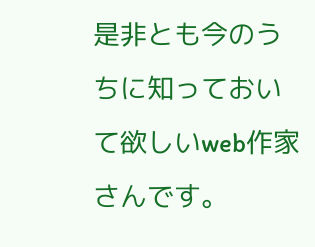是非とも今のうちに知っておいて欲しいweb作家さんです。